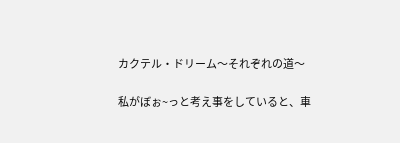カクテル・ドリーム〜それぞれの道〜

私がぼぉ~っと考え事をしていると、車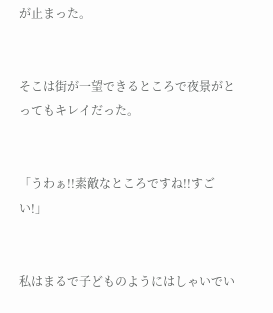が止まった。


そこは街が一望できるところで夜景がとってもキレイだった。


「うわぁ!!素敵なところですね!!すごい!」


私はまるで子どものようにはしゃいでい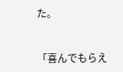た。


「喜んでもらえ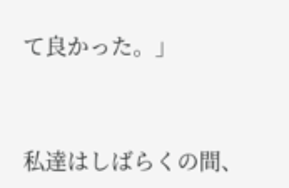て良かった。」


私達はしばらくの間、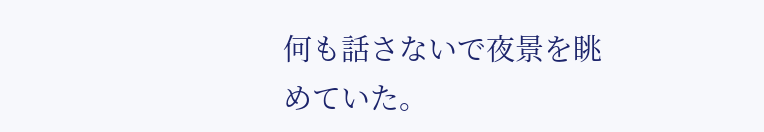何も話さないで夜景を眺めていた。